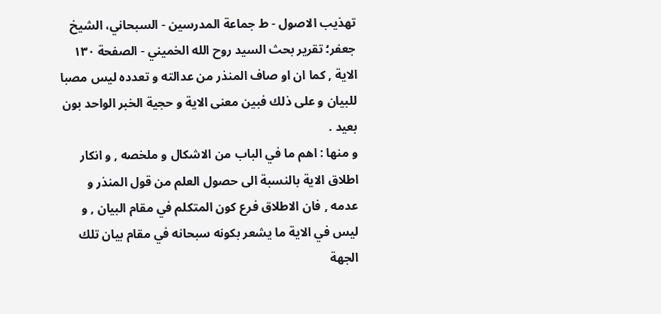تهذيب الاصول - ط جماعة المدرسين - السبحاني، الشيخ جعفر؛ تقرير بحث السيد روح الله الخميني - الصفحة ١٣٠
الاية , كما ان او صاف المنذر من عدالته و تعدده ليس مصبا للبيان و على ذلك فبين معنى الاية و حجية الخبر الواحد بون بعيد .
و منها : اهم ما في الباب من الاشكال و ملخصه , و انكار اطلاق الاية بالنسبة الى حصول العلم من قول المنذر و عدمه , فان الاطلاق فرع كون المتكلم في مقام البيان , و ليس في الاية ما يشعر بكونه سبحانه في مقام بيان تلك الجهة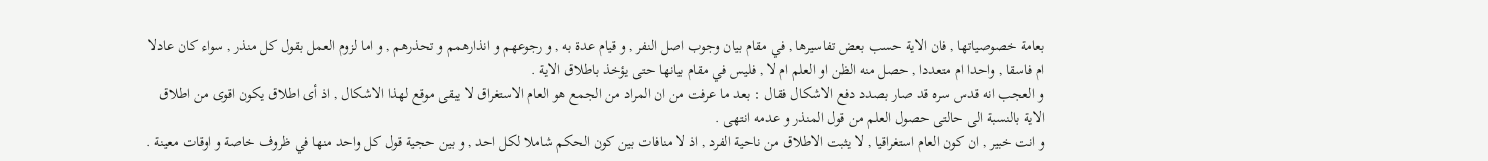بعامة خصوصياتها , فان الاية حسب بعض تفاسيرها , في مقام بيان وجوب اصل النفر , و قيام عدة به , و رجوعهم و انذارهمم و تحذرهم , و اما لزوم العمل بقول كل منذر , سواء كان عادلا ام فاسقا , واحدا ام متعددا , حصل منه الظن او العلم ام لا , فليس في مقام بيانها حتى يؤخذ باطلاق الاية .
و العجب انه قدس سره قد صار بصدد دفع الاشكال فقال : بعد ما عرفت من ان المراد من الجمع هو العام الاستغراق لا يبقى موقع لهذا الاشكال , اذ أى اطلاق يكون اقوى من اطلاق الاية بالنسبة الى حالتى حصول العلم من قول المنذر و عدمه انتهى .
و انت خبير , ان كون العام استغراقيا , لا يثبت الاطلاق من ناحية الفرد , اذ لا منافات بين كون الحكم شاملا لكل احد , و بين حجية قول كل واحد منها في ظروف خاصة و اوقات معينة .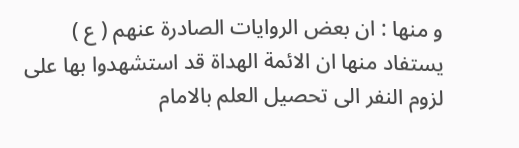و منها : ان بعض الروايات الصادرة عنهم ( ع ) يستفاد منها ان الائمة الهداة قد استشهدوا بها على لزوم النفر الى تحصيل العلم بالامام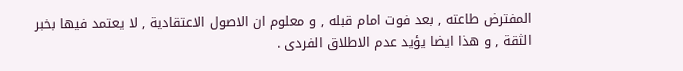المفترض طاعته , بعد فوت امام قبله , و معلوم ان الاصول الاعتقادية , لا يعتمد فيها بخبر الثقة , و هذا ايضا يؤيد عدم الاطلاق الفردى .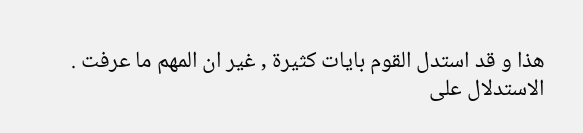هذا و قد استدل القوم بايات كثيرة , غير ان المهم ما عرفت .
الاستدلال على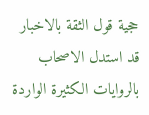حجية قول الثقة بالاخبار
قد استدل الاصحاب بالروايات الكثيرة الواردة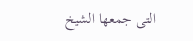التى جمعها الشيخ